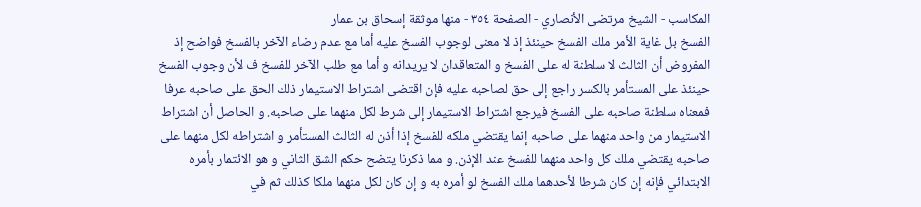المكاسب - الشيخ مرتضى الأنصاري - الصفحة ٣٥٤ - منها موثقة إسحاق بن عمار
الفسخ بل غاية الأمر ملك الفسخ حينئذ إذ لا معنى لوجوب الفسخ عليه أما مع عدم رضاء الآخر بالفسخ فواضح إذ المفروض أن الثالث لا سلطنة له على الفسخ و المتعاقدان لا يريدانه و أما مع طلب الآخر للفسخ ف لأن وجوب الفسخ حينئذ على المستأمر بالكسر راجع إلى حق لصاحبه عليه فإن اقتضى اشتراط الاستيمار ذلك الحق على صاحبه عرفا فمعناه سلطنة صاحبه على الفسخ فيرجع اشتراط الاستيمار إلى شرط لكل منهما على صاحبه. و الحاصل أن اشتراط الاستيمار من واحد منهما على صاحبه إنما يقتضي ملكه للفسخ إذا أذن له الثالث المستأمر و اشتراطه لكل منهما على صاحبه يقتضي ملك كل واحد منهما للفسخ عند الإذن. و مما ذكرنا يتضح حكم الشق الثاني و هو الائتمار بأمره الابتدائي فإنه إن كان شرطا لأحدهما ملك الفسخ لو أمره به و إن كان لكل منهما ملكا كذلك ثم في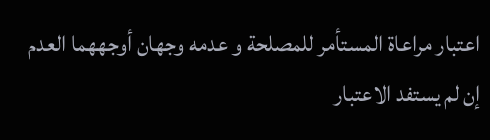اعتبار مراعاة المستأمر للمصلحة و عدمه وجهان أوجههما العدم إن لم يستفد الاعتبار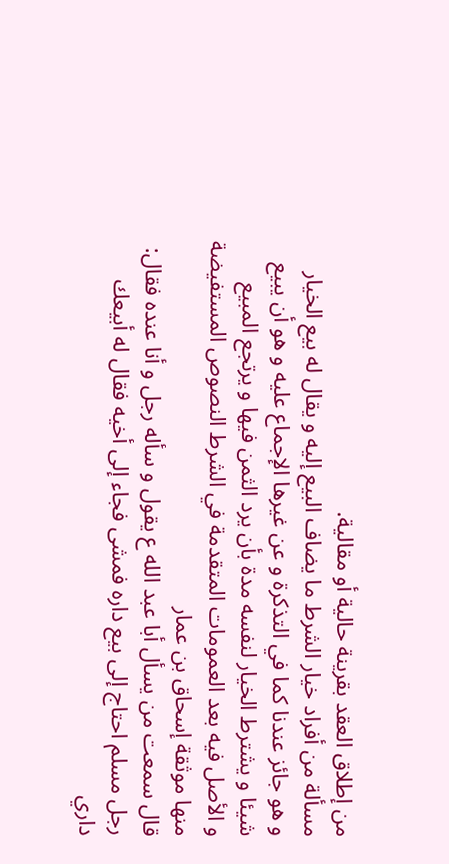من إطلاق العقد بقرينة حالية أو مقالية.
مسألة من أفراد خيار الشرط ما يضاف البيع إليه و يقال له بيع الخيار
و هو جائز عندنا كما في التذكرة و عن غيرها الإجماع عليه و هو أن يبيع شيئا و يشترط الخيار لنفسه مدة بأن يرد الثمن فيها و يرتجع المبيع
و الأصل فيه بعد العمومات المتقدمة في الشرط النصوص المستفيضة
منها موثقة إسحاق بن عمار
قال سمعت من يسأل أبا عبد الله ع يقول و سأله رجل و أنا عنده فقال: رجل مسلم احتاج إلى بيع داره فمشى فجاء إلى أخيه فقال له أبيعك داري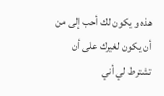هذه و يكون لك أحب إلى من أن يكون لغيرك على أن تشترط لي أني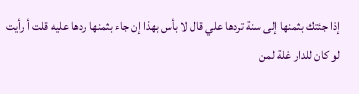إذا جئتك بثمنها إلى سنة تردها علي قال لا بأس بهذا إن جاء بثمنها ردها عليه قلت أ رأيت لو كان للدار غلة لمن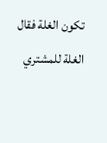تكون الغلة فقال الغلة للمشتري